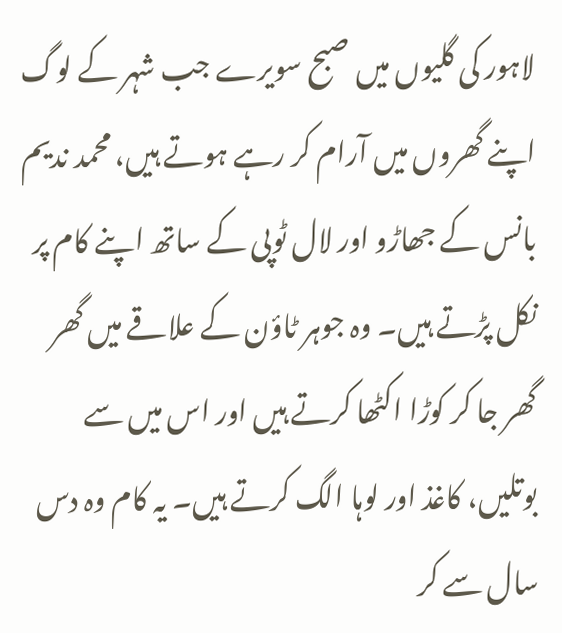لاہور کی گلیوں میں صبح سویرے جب شہر کے لوگ اپنے گھروں میں آرام کر رہے ہوتے ہیں، محمد ندیم بانس کے جھاڑو اور لال ٹوپی کے ساتھ اپنے کام پر نکل پڑتے ہیں۔ وہ جوہر ٹاؤن کے علاقے میں گھر گھر جا کر کوڑا اکٹھا کرتے ہیں اور اس میں سے بوتلیں، کاغذ اور لوہا الگ کرتے ہیں۔ یہ کام وہ دس سال سے کر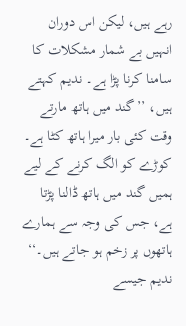رہے ہیں، لیکن اس دوران انہیں بے شمار مشکلات کا سامنا کرنا پڑا ہے۔ ندیم کہتے ہیں، ’’گند میں ہاتھ مارتے وقت کئی بار میرا ہاتھ کٹا ہے۔ کوڑے کو الگ کرنے کے لیے ہمیں گند میں ہاتھ ڈالنا پڑتا ہے، جس کی وجہ سے ہمارے ہاتھوں پر زخم ہو جاتے ہیں۔‘‘
ندیم جیسے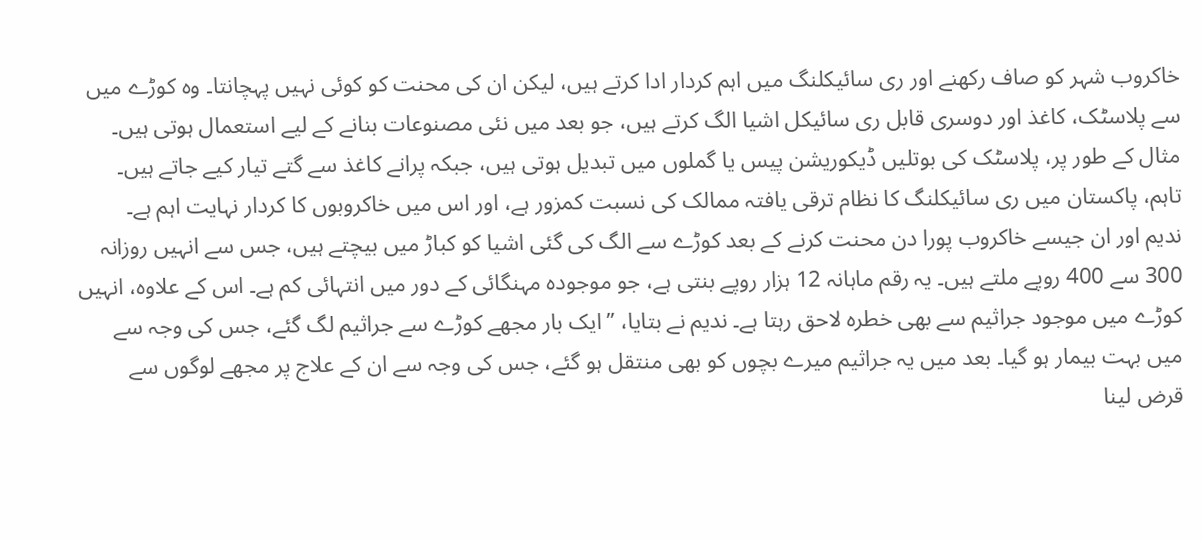خاکروب شہر کو صاف رکھنے اور ری سائیکلنگ میں اہم کردار ادا کرتے ہیں، لیکن ان کی محنت کو کوئی نہیں پہچانتا۔ وہ کوڑے میں سے پلاسٹک، کاغذ اور دوسری قابل ری سائیکل اشیا الگ کرتے ہیں، جو بعد میں نئی مصنوعات بنانے کے لیے استعمال ہوتی ہیں۔ مثال کے طور پر، پلاسٹک کی بوتلیں ڈیکوریشن پیس یا گملوں میں تبدیل ہوتی ہیں، جبکہ پرانے کاغذ سے گتے تیار کیے جاتے ہیں۔ تاہم، پاکستان میں ری سائیکلنگ کا نظام ترقی یافتہ ممالک کی نسبت کمزور ہے، اور اس میں خاکروبوں کا کردار نہایت اہم ہے۔
ندیم اور ان جیسے خاکروب پورا دن محنت کرنے کے بعد کوڑے سے الگ کی گئی اشیا کو کباڑ میں بیچتے ہیں، جس سے انہیں روزانہ 300 سے 400 روپے ملتے ہیں۔ یہ رقم ماہانہ 12 ہزار روپے بنتی ہے، جو موجودہ مہنگائی کے دور میں انتہائی کم ہے۔ اس کے علاوہ، انہیں کوڑے میں موجود جراثیم سے بھی خطرہ لاحق رہتا ہے۔ ندیم نے بتایا، ’’ایک بار مجھے کوڑے سے جراثیم لگ گئے، جس کی وجہ سے میں بہت بیمار ہو گیا۔ بعد میں یہ جراثیم میرے بچوں کو بھی منتقل ہو گئے، جس کی وجہ سے ان کے علاج پر مجھے لوگوں سے قرض لینا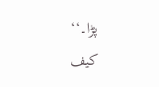پڑا۔‘‘
کیف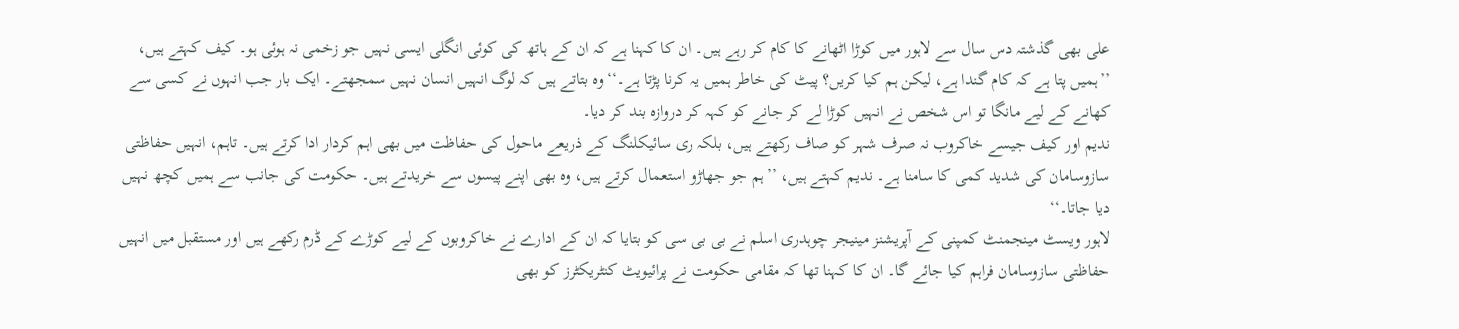علی بھی گذشتہ دس سال سے لاہور میں کوڑا اٹھانے کا کام کر رہے ہیں۔ ان کا کہنا ہے کہ ان کے ہاتھ کی کوئی انگلی ایسی نہیں جو زخمی نہ ہوئی ہو۔ کیف کہتے ہیں، ’’ہمیں پتا ہے کہ کام گندا ہے، لیکن ہم کیا کریں؟ پیٹ کی خاطر ہمیں یہ کرنا پڑتا ہے۔‘‘ وہ بتاتے ہیں کہ لوگ انہیں انسان نہیں سمجھتے۔ ایک بار جب انہوں نے کسی سے کھانے کے لیے مانگا تو اس شخص نے انہیں کوڑا لے کر جانے کو کہہ کر دروازہ بند کر دیا۔
ندیم اور کیف جیسے خاکروب نہ صرف شہر کو صاف رکھتے ہیں، بلکہ ری سائیکلنگ کے ذریعے ماحول کی حفاظت میں بھی اہم کردار ادا کرتے ہیں۔ تاہم، انہیں حفاظتی سازوسامان کی شدید کمی کا سامنا ہے۔ ندیم کہتے ہیں، ’’ہم جو جھاڑو استعمال کرتے ہیں، وہ بھی اپنے پیسوں سے خریدتے ہیں۔ حکومت کی جانب سے ہمیں کچھ نہیں دیا جاتا۔‘‘
لاہور ویسٹ مینجمنٹ کمپنی کے آپریشنز مینیجر چوہدری اسلم نے بی بی سی کو بتایا کہ ان کے ادارے نے خاکروبوں کے لیے کوڑے کے ڈرم رکھے ہیں اور مستقبل میں انہیں حفاظتی سازوسامان فراہم کیا جائے گا۔ ان کا کہنا تھا کہ مقامی حکومت نے پرائیویٹ کنٹریکٹرز کو بھی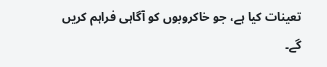تعینات کیا ہے، جو خاکروبوں کو آگاہی فراہم کریں گے۔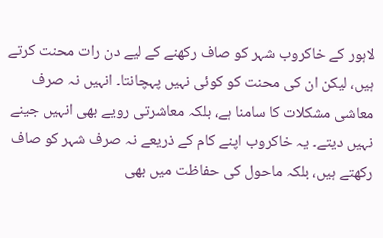لاہور کے خاکروب شہر کو صاف رکھنے کے لیے دن رات محنت کرتے ہیں، لیکن ان کی محنت کو کوئی نہیں پہچانتا۔ انہیں نہ صرف معاشی مشکلات کا سامنا ہے، بلکہ معاشرتی رویے بھی انہیں جینے نہیں دیتے۔ یہ خاکروب اپنے کام کے ذریعے نہ صرف شہر کو صاف رکھتے ہیں، بلکہ ماحول کی حفاظت میں بھی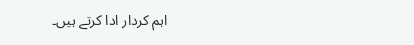اہم کردار ادا کرتے ہیں۔